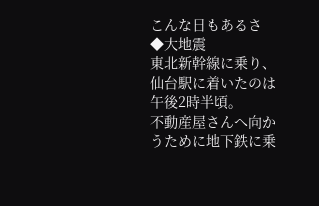こんな日もあるさ
◆大地震
東北新幹線に乗り、仙台駅に着いたのは午後2時半頃。
不動産屋さんへ向かうために地下鉄に乗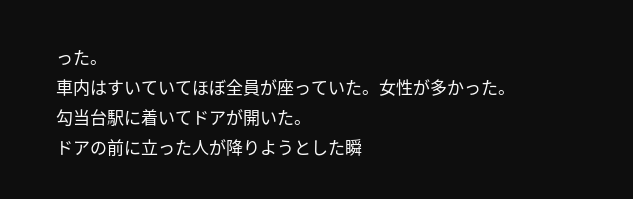った。
車内はすいていてほぼ全員が座っていた。女性が多かった。
勾当台駅に着いてドアが開いた。
ドアの前に立った人が降りようとした瞬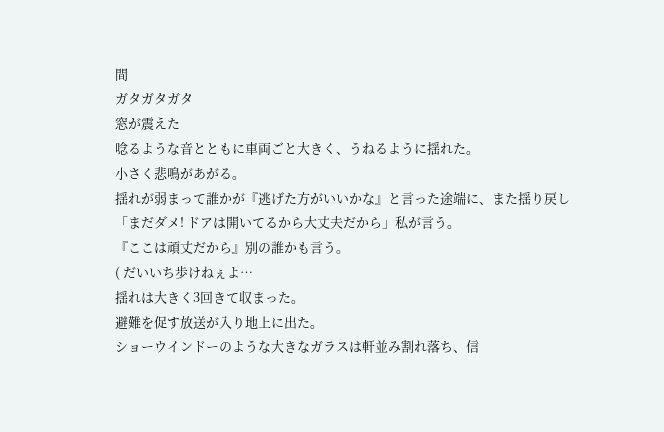間
ガタガタガタ
窓が震えた
唸るような音とともに車両ごと大きく、うねるように揺れた。
小さく悲鳴があがる。
揺れが弱まって誰かが『逃げた方がいいかな』と言った途端に、また揺り戻し
「まだダメ! ドアは開いてるから大丈夫だから」私が言う。
『ここは頑丈だから』別の誰かも言う。
( だいいち歩けねぇよ…
揺れは大きく3回きて収まった。
避難を促す放送が入り地上に出た。
ショーウインドーのような大きなガラスは軒並み割れ落ち、信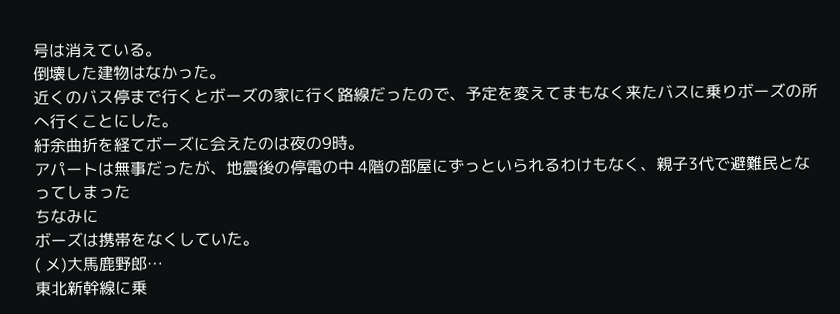号は消えている。
倒壊した建物はなかった。
近くのバス停まで行くとボーズの家に行く路線だったので、予定を変えてまもなく来たバスに乗りボーズの所へ行くことにした。
紆余曲折を経てボーズに会えたのは夜の9時。
アパートは無事だったが、地震後の停電の中 4階の部屋にずっといられるわけもなく、親子3代で避難民となってしまった
ちなみに
ボーズは携帯をなくしていた。
( メ)大馬鹿野郎…
東北新幹線に乗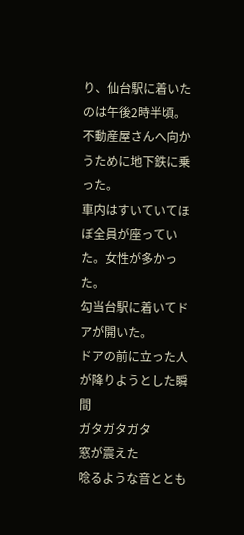り、仙台駅に着いたのは午後2時半頃。
不動産屋さんへ向かうために地下鉄に乗った。
車内はすいていてほぼ全員が座っていた。女性が多かった。
勾当台駅に着いてドアが開いた。
ドアの前に立った人が降りようとした瞬間
ガタガタガタ
窓が震えた
唸るような音ととも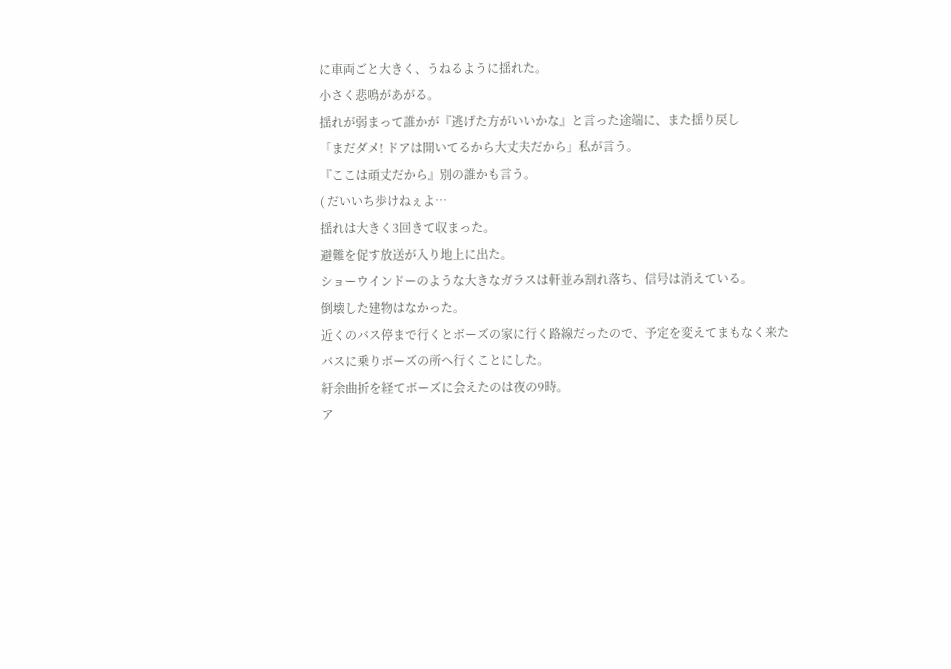に車両ごと大きく、うねるように揺れた。
小さく悲鳴があがる。
揺れが弱まって誰かが『逃げた方がいいかな』と言った途端に、また揺り戻し
「まだダメ! ドアは開いてるから大丈夫だから」私が言う。
『ここは頑丈だから』別の誰かも言う。
( だいいち歩けねぇよ…
揺れは大きく3回きて収まった。
避難を促す放送が入り地上に出た。
ショーウインドーのような大きなガラスは軒並み割れ落ち、信号は消えている。
倒壊した建物はなかった。
近くのバス停まで行くとボーズの家に行く路線だったので、予定を変えてまもなく来たバスに乗りボーズの所へ行くことにした。
紆余曲折を経てボーズに会えたのは夜の9時。
ア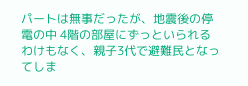パートは無事だったが、地震後の停電の中 4階の部屋にずっといられるわけもなく、親子3代で避難民となってしま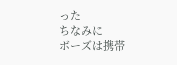った
ちなみに
ボーズは携帯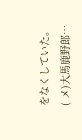をなくしていた。
( メ)大馬鹿野郎…